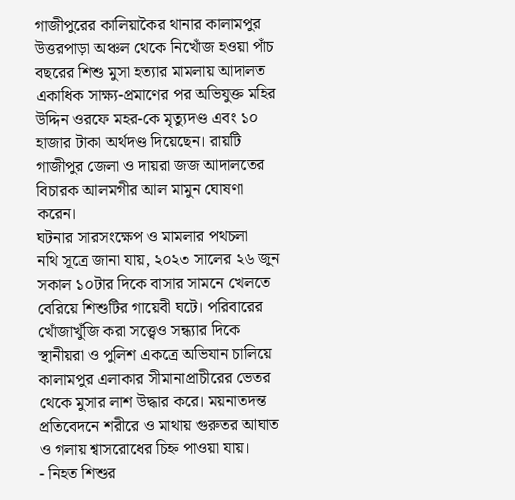গাজীপুরের কালিয়াকৈর থানার কালামপুর উত্তরপাড়া অঞ্চল থেকে নিখোঁজ হওয়া পাঁচ বছরের শিশু মুসা হত্যার মামলায় আদালত একাধিক সাক্ষ্য-প্রমাণের পর অভিযুক্ত মহির উদ্দিন ওরফে মহর-কে মৃত্যুদণ্ড এবং ১০ হাজার টাকা অর্থদণ্ড দিয়েছেন। রায়টি গাজীপুর জেলা ও দায়রা জজ আদালতের বিচারক আলমগীর আল মামুন ঘোষণা করেন।
ঘটনার সারসংক্ষেপ ও মামলার পথচলা
নথি সূত্রে জানা যায়, ২০২৩ সালের ২৬ জুন সকাল ১০টার দিকে বাসার সামনে খেলতে বেরিয়ে শিশুটির গায়েবী ঘটে। পরিবারের খোঁজাখুঁজি করা সত্ত্বেও সন্ধ্যার দিকে স্থানীয়রা ও পুলিশ একত্রে অভিযান চালিয়ে কালামপুর এলাকার সীমানাপ্রাচীরের ভেতর থেকে মুসার লাশ উদ্ধার করে। ময়নাতদন্ত প্রতিবেদনে শরীরে ও মাথায় গুরুতর আঘাত ও গলায় শ্বাসরোধের চিহ্ন পাওয়া যায়।
- নিহত শিশুর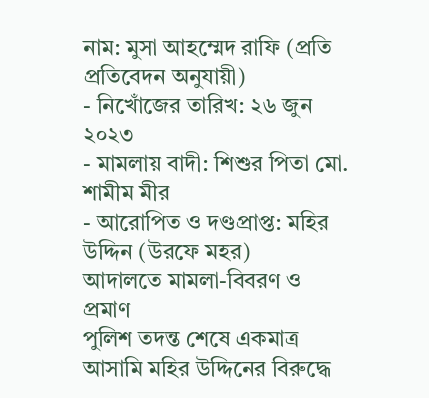নাম: মুসা আহম্মেদ রাফি (প্রতি প্রতিবেদন অনুযায়ী)
- নিখোঁজের তারিখ: ২৬ জুন ২০২৩
- মামলায় বাদী: শিশুর পিতা মো. শামীম মীর
- আরোপিত ও দণ্ডপ্রাপ্ত: মহির উদ্দিন (উরফে মহর)
আদালতে মামলা-বিবরণ ও প্রমাণ
পুলিশ তদন্ত শেষে একমাত্র আসামি মহির উদ্দিনের বিরুদ্ধে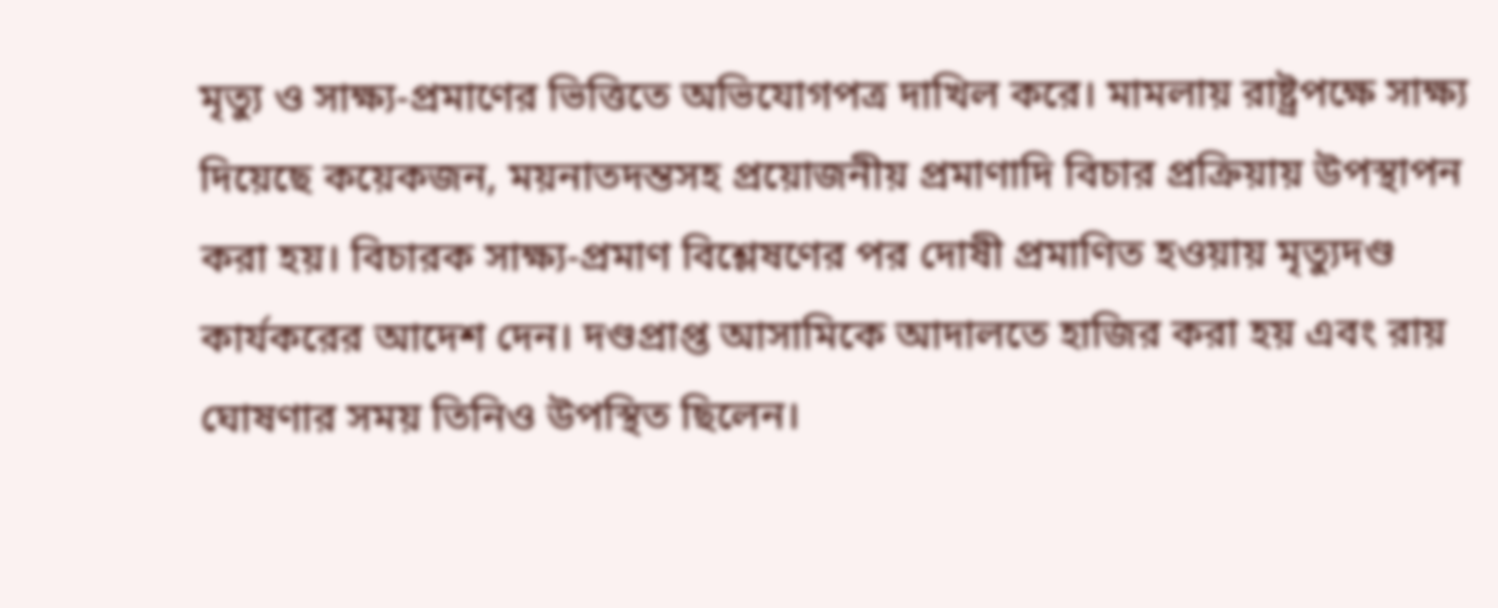মৃত্যু ও সাক্ষ্য-প্রমাণের ভিত্তিতে অভিযোগপত্র দাখিল করে। মামলায় রাষ্ট্রপক্ষে সাক্ষ্য দিয়েছে কয়েকজন, ময়নাতদন্তসহ প্রয়োজনীয় প্রমাণাদি বিচার প্রক্রিয়ায় উপস্থাপন করা হয়। বিচারক সাক্ষ্য-প্রমাণ বিশ্লেষণের পর দোষী প্রমাণিত হওয়ায় মৃত্যুদণ্ড কার্যকরের আদেশ দেন। দণ্ডপ্রাপ্ত আসামিকে আদালতে হাজির করা হয় এবং রায় ঘোষণার সময় তিনিও উপস্থিত ছিলেন।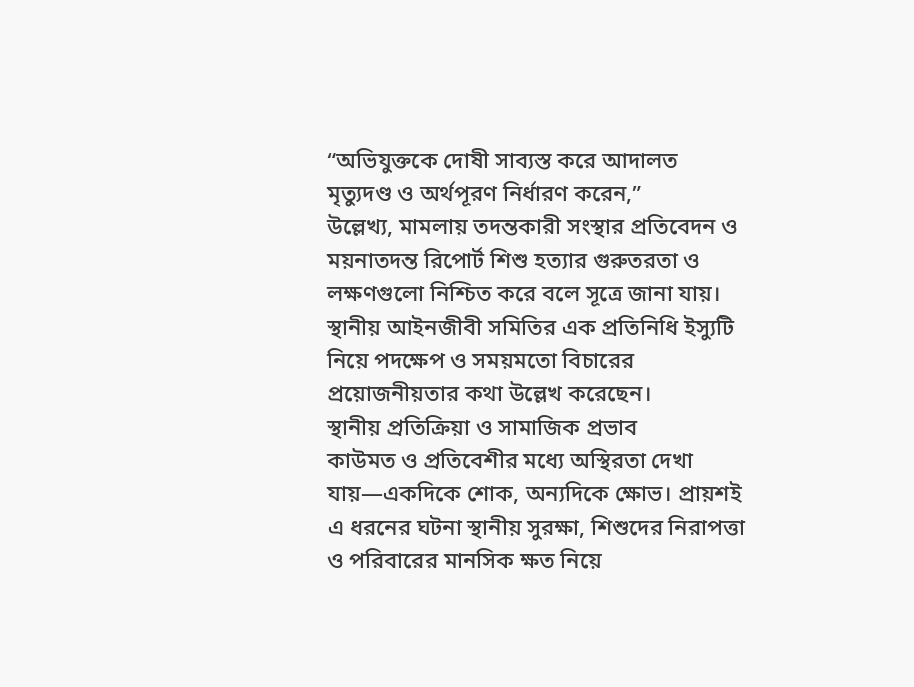“অভিযুক্তকে দোষী সাব্যস্ত করে আদালত মৃত্যুদণ্ড ও অর্থপূরণ নির্ধারণ করেন,”
উল্লেখ্য, মামলায় তদন্তকারী সংস্থার প্রতিবেদন ও ময়নাতদন্ত রিপোর্ট শিশু হত্যার গুরুতরতা ও লক্ষণগুলো নিশ্চিত করে বলে সূত্রে জানা যায়। স্থানীয় আইনজীবী সমিতির এক প্রতিনিধি ইস্যুটি নিয়ে পদক্ষেপ ও সময়মতো বিচারের প্রয়োজনীয়তার কথা উল্লেখ করেছেন।
স্থানীয় প্রতিক্রিয়া ও সামাজিক প্রভাব
কাউমত ও প্রতিবেশীর মধ্যে অস্থিরতা দেখা যায়—একদিকে শোক, অন্যদিকে ক্ষোভ। প্রায়শই এ ধরনের ঘটনা স্থানীয় সুরক্ষা, শিশুদের নিরাপত্তা ও পরিবারের মানসিক ক্ষত নিয়ে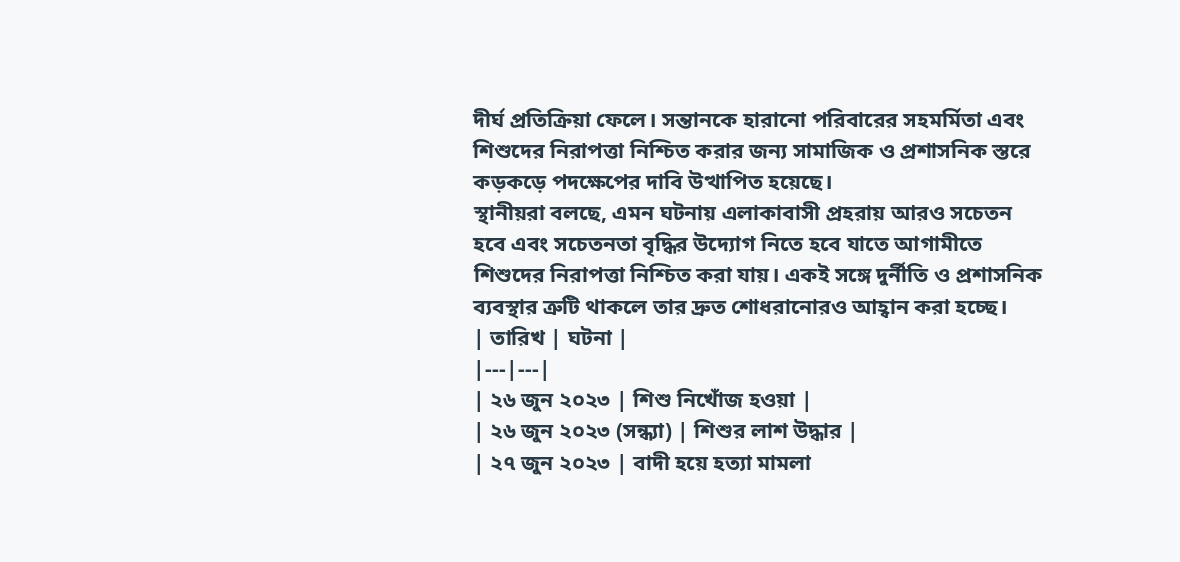দীর্ঘ প্রতিক্রিয়া ফেলে। সন্তানকে হারানো পরিবারের সহমর্মিতা এবং শিশুদের নিরাপত্তা নিশ্চিত করার জন্য সামাজিক ও প্রশাসনিক স্তরে কড়কড়ে পদক্ষেপের দাবি উত্থাপিত হয়েছে।
স্থানীয়রা বলছে, এমন ঘটনায় এলাকাবাসী প্রহরায় আরও সচেতন হবে এবং সচেতনতা বৃদ্ধির উদ্যোগ নিতে হবে যাতে আগামীতে শিশুদের নিরাপত্তা নিশ্চিত করা যায়। একই সঙ্গে দুর্নীতি ও প্রশাসনিক ব্যবস্থার ত্রুটি থাকলে তার দ্রুত শোধরানোরও আহ্বান করা হচ্ছে।
| তারিখ | ঘটনা |
|---|---|
| ২৬ জুন ২০২৩ | শিশু নিখোঁজ হওয়া |
| ২৬ জুন ২০২৩ (সন্ধ্যা) | শিশুর লাশ উদ্ধার |
| ২৭ জুন ২০২৩ | বাদী হয়ে হত্যা মামলা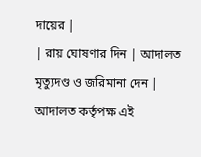দায়ের |
| রায় ঘোষণার দিন | আদালত মৃত্যুদণ্ড ও জরিমানা দেন |
আদালত কর্তৃপক্ষ এই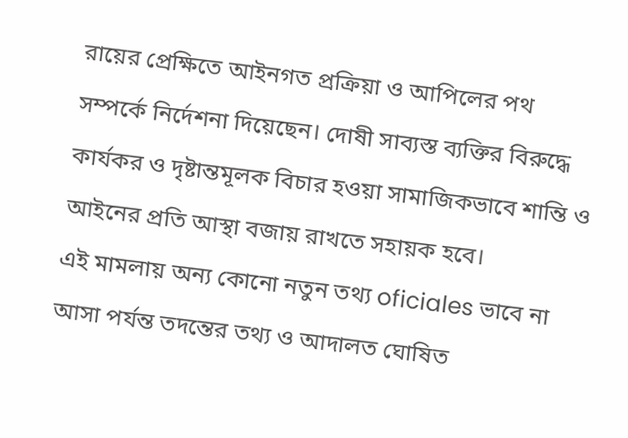রায়ের প্রেক্ষিতে আইনগত প্রক্রিয়া ও আপিলের পথ সম্পর্কে নির্দেশনা দিয়েছেন। দোষী সাব্যস্ত ব্যক্তির বিরুদ্ধে কার্যকর ও দৃষ্টান্তমূলক বিচার হওয়া সামাজিকভাবে শান্তি ও আইনের প্রতি আস্থা বজায় রাখতে সহায়ক হবে।
এই মামলায় অন্য কোনো নতুন তথ্য oficiales ভাবে না আসা পর্যন্ত তদন্তের তথ্য ও আদালত ঘোষিত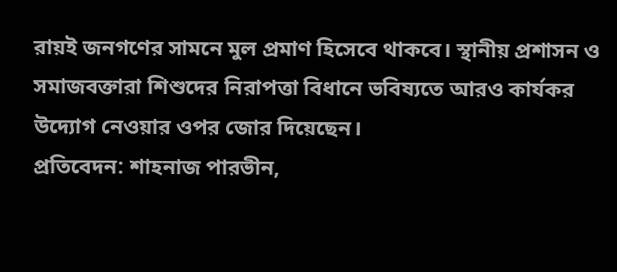রায়ই জনগণের সামনে মুল প্রমাণ হিসেবে থাকবে। স্থানীয় প্রশাসন ও সমাজবক্তারা শিশুদের নিরাপত্তা বিধানে ভবিষ্যতে আরও কার্যকর উদ্যোগ নেওয়ার ওপর জোর দিয়েছেন।
প্রতিবেদন: শাহনাজ পারভীন,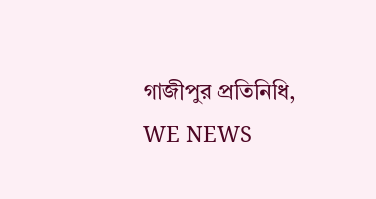গাজীপুর প্রতিনিধি, WE NEWS